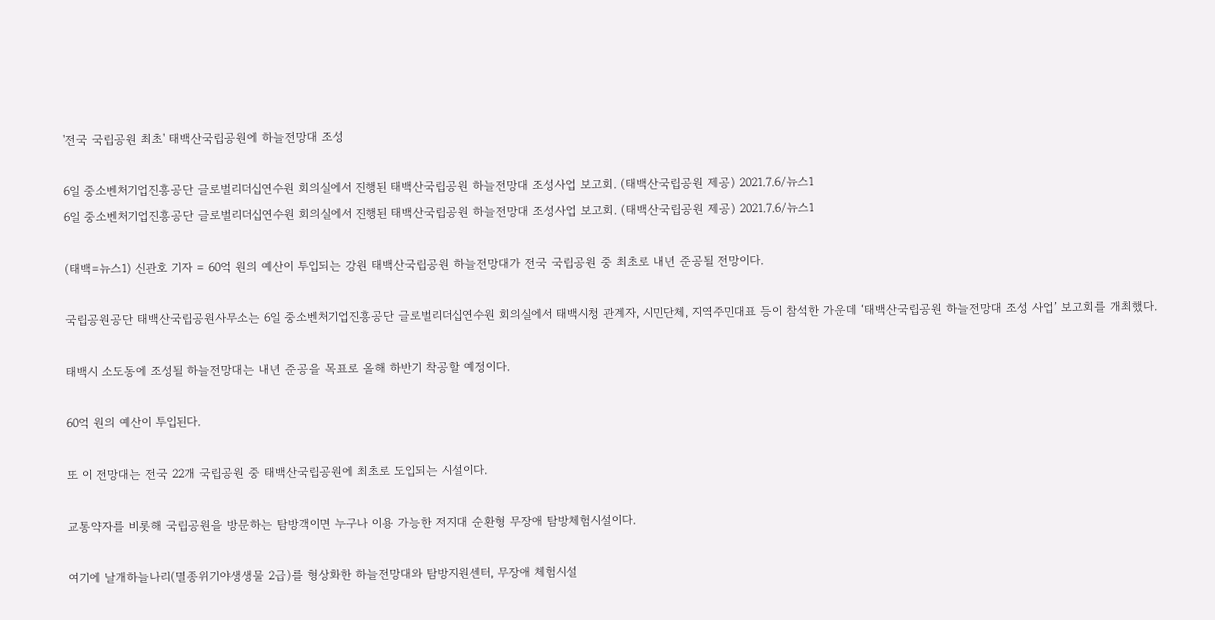'전국 국립공원 최초' 태백산국립공원에 하늘전망대 조성

6일 중소벤처기업진흥공단 글로벌리더십연수원 회의실에서 진행된 태백산국립공원 하늘전망대 조성사업 보고회. (태백산국립공원 제공) 2021.7.6/뉴스1
6일 중소벤처기업진흥공단 글로벌리더십연수원 회의실에서 진행된 태백산국립공원 하늘전망대 조성사업 보고회. (태백산국립공원 제공) 2021.7.6/뉴스1

(태백=뉴스1) 신관호 기자 = 60억 원의 예산이 투입되는 강원 태백산국립공원 하늘전망대가 전국 국립공원 중 최초로 내년 준공될 전망이다.

국립공원공단 태백산국립공원사무소는 6일 중소벤처기업진흥공단 글로벌리더십연수원 회의실에서 태백시청 관계자, 시민단체, 지역주민대표 등이 참석한 가운데 ‘태백산국립공원 하늘전망대 조성 사업’ 보고회를 개최했다.

태백시 소도동에 조성될 하늘전망대는 내년 준공을 목표로 올해 하반기 착공할 예정이다.

60억 원의 예산이 투입된다.

또 이 전망대는 전국 22개 국립공원 중 태백산국립공원에 최초로 도입되는 시설이다.

교통약자를 비롯해 국립공원을 방문하는 탐방객이면 누구나 이용 가능한 저지대 순환형 무장애 탐방체험시설이다.

여기에 날개하늘나리(멸종위기야생생물 2급)를 형상화한 하늘전망대와 탐방지원센터, 무장애 체험시설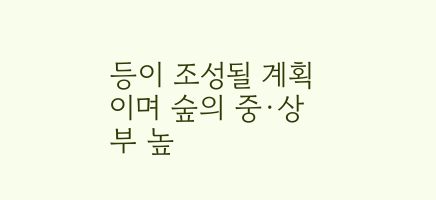등이 조성될 계획이며 숲의 중·상부 높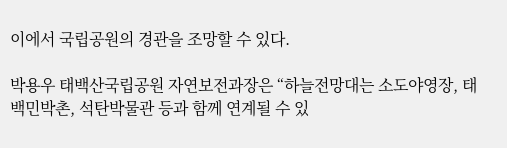이에서 국립공원의 경관을 조망할 수 있다.

박용우 태백산국립공원 자연보전과장은 “하늘전망대는 소도야영장, 태백민박촌, 석탄박물관 등과 함께 연계될 수 있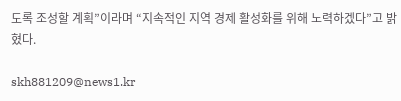도록 조성할 계획”이라며 “지속적인 지역 경제 활성화를 위해 노력하겠다”고 밝혔다.

skh881209@news1.kr